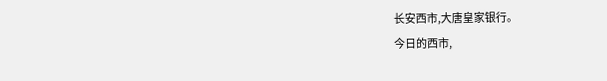长安西市,大唐皇家银行。
今日的西市,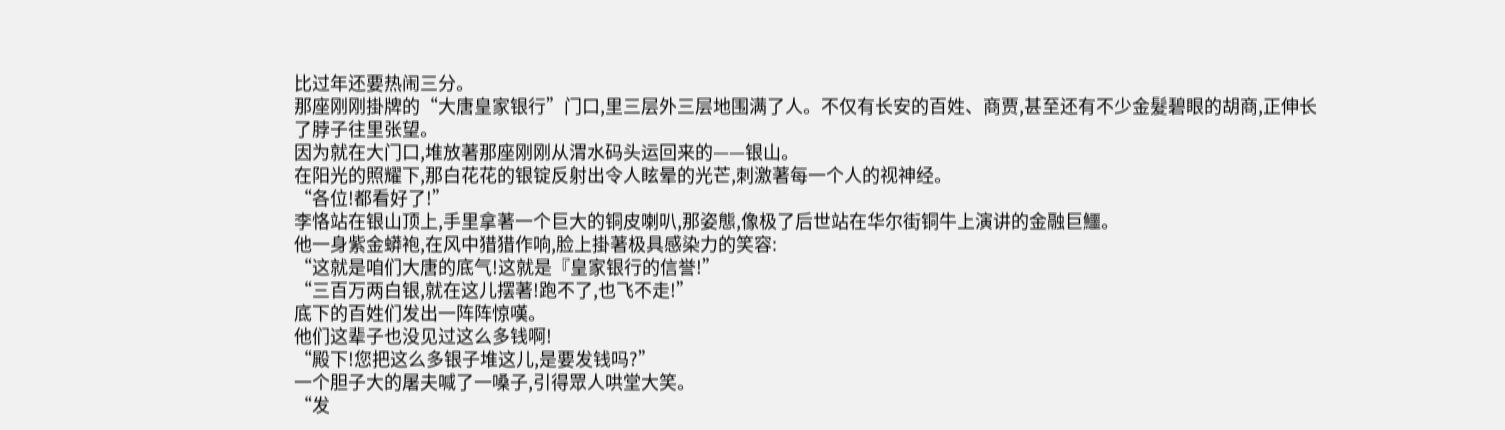比过年还要热闹三分。
那座刚刚掛牌的“大唐皇家银行”门口,里三层外三层地围满了人。不仅有长安的百姓、商贾,甚至还有不少金髮碧眼的胡商,正伸长了脖子往里张望。
因为就在大门口,堆放著那座刚刚从渭水码头运回来的——银山。
在阳光的照耀下,那白花花的银锭反射出令人眩晕的光芒,刺激著每一个人的视神经。
“各位!都看好了!”
李恪站在银山顶上,手里拿著一个巨大的铜皮喇叭,那姿態,像极了后世站在华尔街铜牛上演讲的金融巨鱷。
他一身紫金蟒袍,在风中猎猎作响,脸上掛著极具感染力的笑容:
“这就是咱们大唐的底气!这就是『皇家银行的信誉!”
“三百万两白银,就在这儿摆著!跑不了,也飞不走!”
底下的百姓们发出一阵阵惊嘆。
他们这辈子也没见过这么多钱啊!
“殿下!您把这么多银子堆这儿,是要发钱吗?”
一个胆子大的屠夫喊了一嗓子,引得眾人哄堂大笑。
“发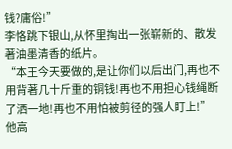钱?庸俗!”
李恪跳下银山,从怀里掏出一张崭新的、散发著油墨清香的纸片。
“本王今天要做的,是让你们以后出门,再也不用背著几十斤重的铜钱!再也不用担心钱绳断了洒一地!再也不用怕被剪径的强人盯上!”
他高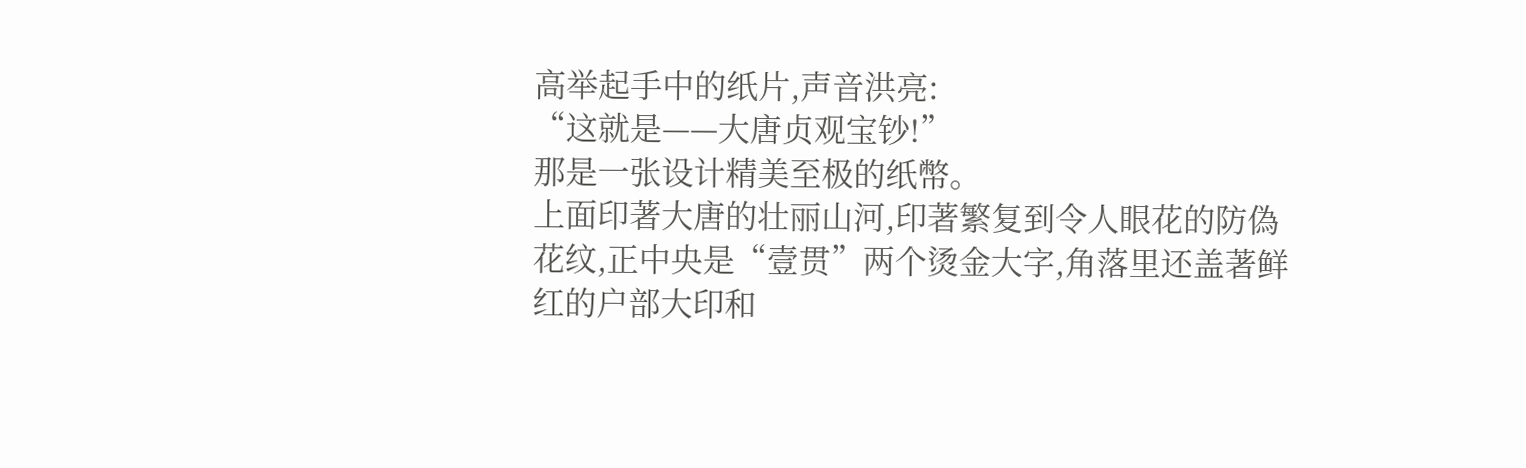高举起手中的纸片,声音洪亮:
“这就是——大唐贞观宝钞!”
那是一张设计精美至极的纸幣。
上面印著大唐的壮丽山河,印著繁复到令人眼花的防偽花纹,正中央是“壹贯”两个烫金大字,角落里还盖著鲜红的户部大印和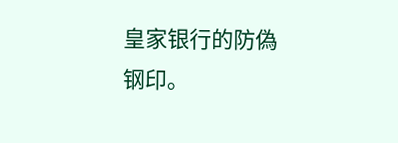皇家银行的防偽钢印。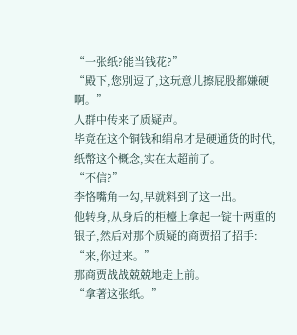“一张纸?能当钱花?”
“殿下,您別逗了,这玩意儿擦屁股都嫌硬啊。”
人群中传来了质疑声。
毕竟在这个铜钱和绢帛才是硬通货的时代,纸幣这个概念,实在太超前了。
“不信?”
李恪嘴角一勾,早就料到了这一出。
他转身,从身后的柜檯上拿起一锭十两重的银子,然后对那个质疑的商贾招了招手:
“来,你过来。”
那商贾战战兢兢地走上前。
“拿著这张纸。”